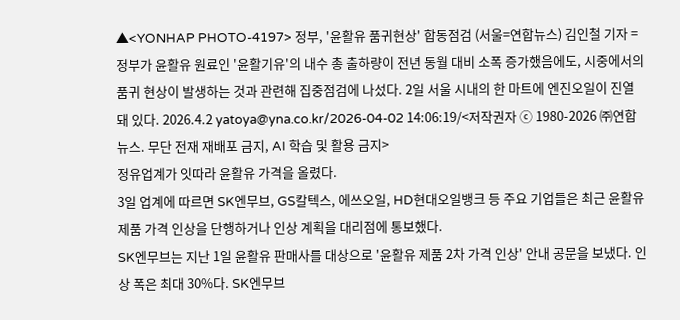▲<YONHAP PHOTO-4197> 정부, '윤활유 품귀현상' 합동점검 (서울=연합뉴스) 김인철 기자 = 정부가 윤활유 원료인 '윤활기유'의 내수 총 출하량이 전년 동월 대비 소폭 증가했음에도, 시중에서의 품귀 현상이 발생하는 것과 관련해 집중점검에 나섰다. 2일 서울 시내의 한 마트에 엔진오일이 진열돼 있다. 2026.4.2 yatoya@yna.co.kr/2026-04-02 14:06:19/<저작권자 ⓒ 1980-2026 ㈜연합뉴스. 무단 전재 재배포 금지, AI 학습 및 활용 금지>
정유업계가 잇따라 윤활유 가격을 올렸다.
3일 업계에 따르면 SK엔무브, GS칼텍스, 에쓰오일, HD현대오일뱅크 등 주요 기업들은 최근 윤활유 제품 가격 인상을 단행하거나 인상 계획을 대리점에 통보했다.
SK엔무브는 지난 1일 윤활유 판매사를 대상으로 '윤활유 제품 2차 가격 인상' 안내 공문을 보냈다. 인상 폭은 최대 30%다. SK엔무브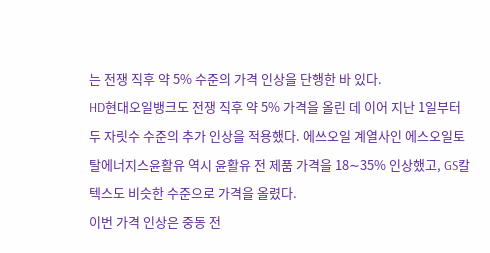는 전쟁 직후 약 5% 수준의 가격 인상을 단행한 바 있다.
HD현대오일뱅크도 전쟁 직후 약 5% 가격을 올린 데 이어 지난 1일부터 두 자릿수 수준의 추가 인상을 적용했다. 에쓰오일 계열사인 에스오일토탈에너지스윤활유 역시 윤활유 전 제품 가격을 18∼35% 인상했고, GS칼텍스도 비슷한 수준으로 가격을 올렸다.
이번 가격 인상은 중동 전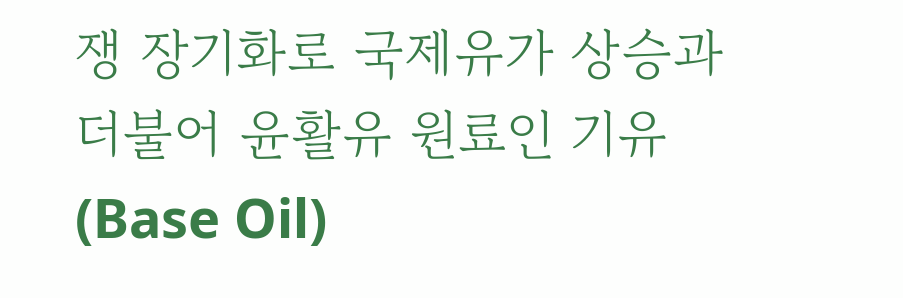쟁 장기화로 국제유가 상승과 더불어 윤활유 원료인 기유(Base Oil)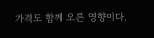가격도 함께 오른 영향이다.